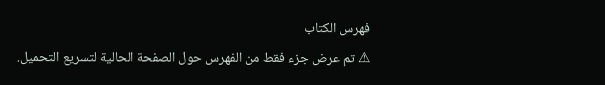فهرس الكتاب
⚠ تم عرض جزء فقط من الفهرس حول الصفحة الحالية لتسريع التحميل.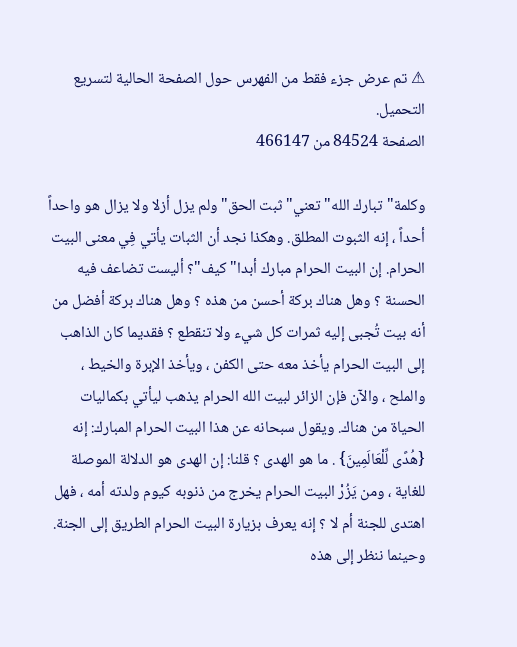⚠ تم عرض جزء فقط من الفهرس حول الصفحة الحالية لتسريع التحميل.
الصفحة 84524 من 466147

وكلمة"تبارك الله"تعني"ثبت الحق"ولم يزل أزلا ولا يزال هو واحداً أحداً ، إنه الثبوت المطلق. وهكذا نجد أن الثبات يأتي فِي معنى البيت الحرام. إن البيت الحرام مبارك أبدا"كيف"؟ أليست تضاعف فيه الحسنة ؟ وهل هناك بركة أحسن من هذه ؟ وهل هناك بركة أفضل من أنه بيت تُجبى إليه ثمرات كل شيء ولا تنقطع ؟ فقديما كان الذاهب إلى البيت الحرام يأخذ معه حتى الكفن ، ويأخذ الإبرة والخيط ، والملح ، والآن فإن الزائر لبيت الله الحرام يذهب ليأتي بكماليات الحياة من هناك. ويقول سبحانه عن هذا البيت الحرام المبارك: إنه {هُدًى لِّلْعَالَمِينَ} . ما هو الهدى ؟ قلنا: إن الهدى هو الدلالة الموصلة للغاية ، ومن يَزُرْ البيت الحرام يخرج من ذنوبه كيوم ولدته أمه ، فهل اهتدى للجنة أم لا ؟ إنه يعرف بزيارة البيت الحرام الطريق إلى الجنة. وحينما ننظر إلى هذه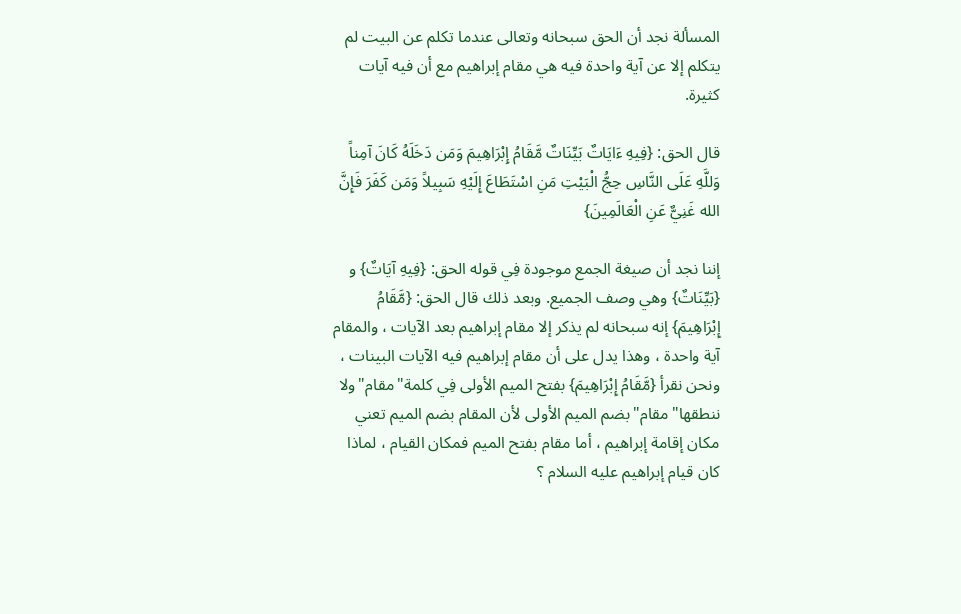المسألة نجد أن الحق سبحانه وتعالى عندما تكلم عن البيت لم يتكلم إلا عن آية واحدة فيه هي مقام إبراهيم مع أن فيه آيات كثيرة.

قال الحق: {فِيهِ ءَايَاتٌ بَيِّنَاتٌ مَّقَامُ إِبْرَاهِيمَ وَمَن دَخَلَهُ كَانَ آمِناً وَللَّهِ عَلَى النَّاسِ حِجُّ الْبَيْتِ مَنِ اسْتَطَاعَ إِلَيْهِ سَبِيلاً وَمَن كَفَرَ فَإِنَّ الله غَنِيٌّ عَنِ الْعَالَمِينَ}

إننا نجد أن صيغة الجمع موجودة فِي قوله الحق: {فِيهِ آيَاتٌ} و {بَيِّنَاتٌ} وهي وصف الجميع. وبعد ذلك قال الحق: {مَّقَامُ إِبْرَاهِيمَ} إنه سبحانه لم يذكر إلا مقام إبراهيم بعد الآيات ، والمقام آية واحدة ، وهذا يدل على أن مقام إبراهيم فيه الآيات البينات ، ونحن نقرأ {مَّقَامُ إِبْرَاهِيمَ} بفتح الميم الأولى فِي كلمة"مقام"ولا ننطقها"مقام"بضم الميم الأولى لأن المقام بضم الميم تعني مكان إقامة إبراهيم ، أما مقام بفتح الميم فمكان القيام ، لماذا كان قيام إبراهيم عليه السلام ؟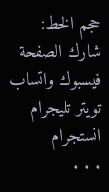حجم الخط:
شارك الصفحة
فيسبوك واتساب تويتر تليجرام انستجرام
. . .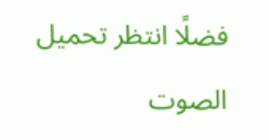فضلًا انتظر تحميل الصوت